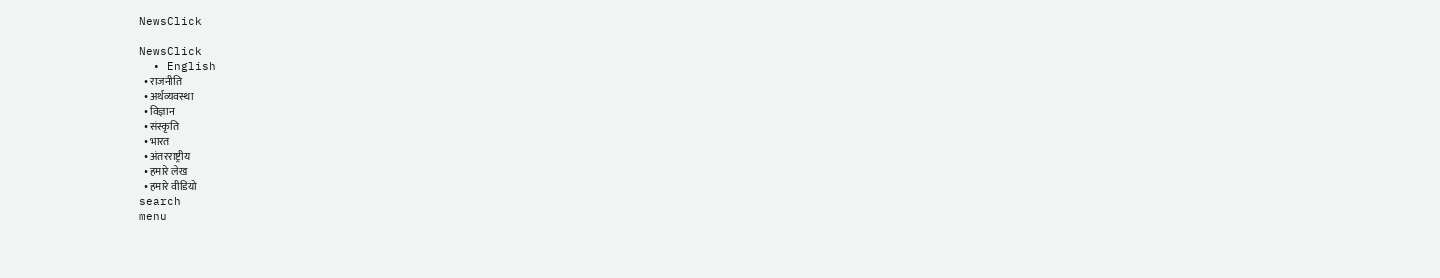NewsClick

NewsClick
  • English
  • राजनीति
  • अर्थव्यवस्था
  • विज्ञान
  • संस्कृति
  • भारत
  • अंतरराष्ट्रीय
  • हमारे लेख
  • हमारे वीडियो
search
menu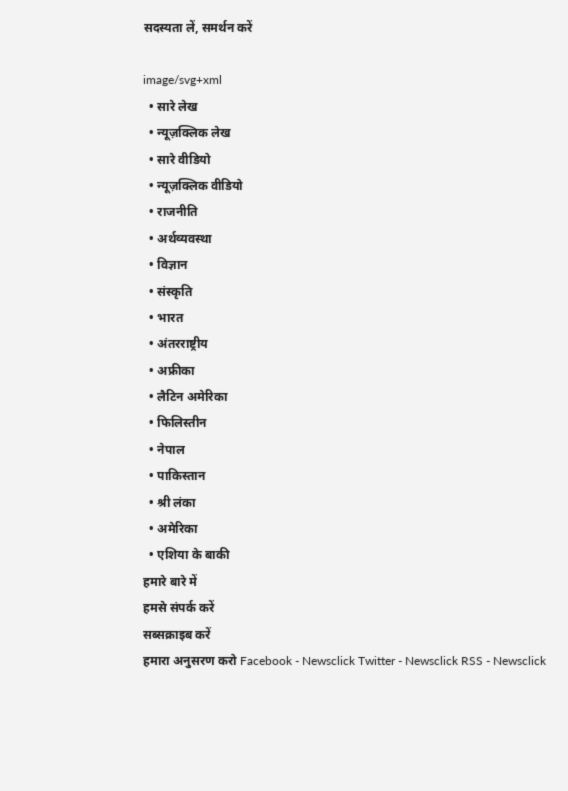सदस्यता लें, समर्थन करें

image/svg+xml
  • सारे लेख
  • न्यूज़क्लिक लेख
  • सारे वीडियो
  • न्यूज़क्लिक वीडियो
  • राजनीति
  • अर्थव्यवस्था
  • विज्ञान
  • संस्कृति
  • भारत
  • अंतरराष्ट्रीय
  • अफ्रीका
  • लैटिन अमेरिका
  • फिलिस्तीन
  • नेपाल
  • पाकिस्तान
  • श्री लंका
  • अमेरिका
  • एशिया के बाकी
हमारे बारे में
हमसे संपर्क करें
सब्सक्राइब करें
हमारा अनुसरण करो Facebook - Newsclick Twitter - Newsclick RSS - Newsclick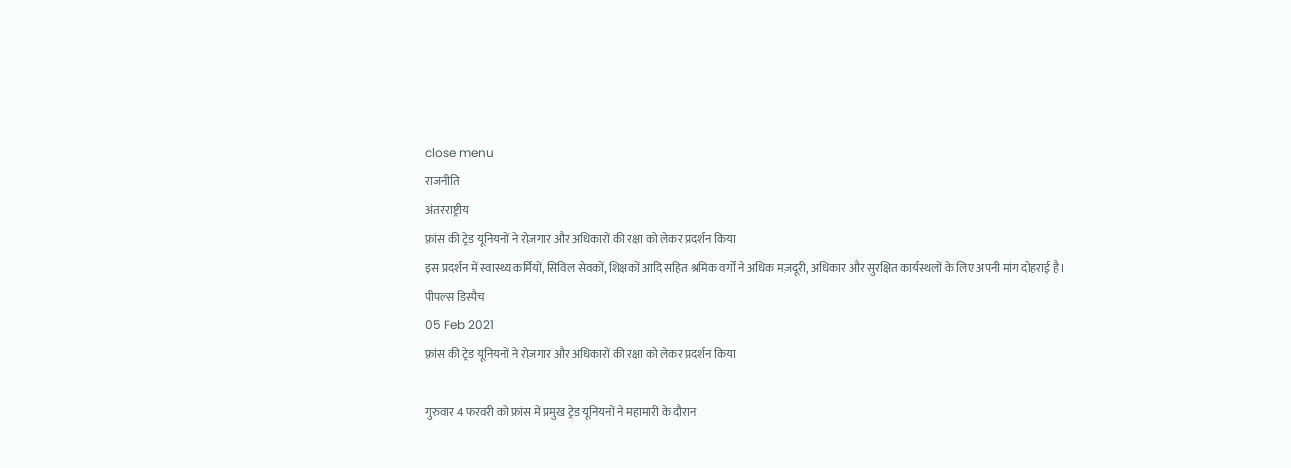close menu
राजनीति
अंतरराष्ट्रीय
फ़्रांस की ट्रेड यूनियनों ने रोज़गार और अधिकारों की रक्षा को लेकर प्रदर्शन किया
इस प्रदर्शन में स्वास्थ्य कर्मियों, सिविल सेवकों, शिक्षकों आदि सहित श्रमिक वर्गों ने अधिक मज़दूरी, अधिकार और सुरक्षित कार्यस्थलों के लिए अपनी मांग दोहराई है।
पीपल्स डिस्पैच
05 Feb 2021
फ़्रांस की ट्रेड यूनियनों ने रोज़गार और अधिकारों की रक्षा को लेकर प्रदर्शन किया

गुरुवार 4 फरवरी को फ्रांस में प्रमुख ट्रेड यूनियनों ने महामारी के दौरान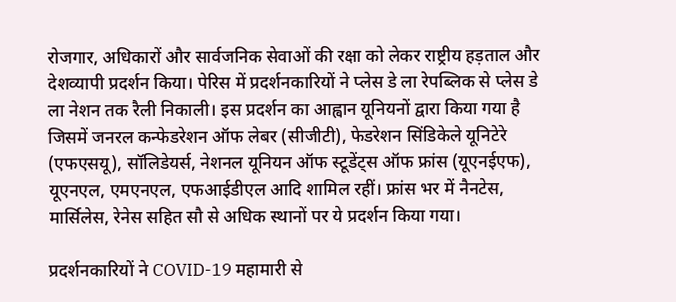रोजगार, अधिकारों और सार्वजनिक सेवाओं की रक्षा को लेकर राष्ट्रीय हड़ताल और देशव्यापी प्रदर्शन किया। पेरिस में प्रदर्शनकारियों ने प्लेस डे ला रेपब्लिक से प्लेस डे ला नेशन तक रैली निकाली। इस प्रदर्शन का आह्वान यूनियनों द्वारा किया गया है जिसमें जनरल कन्फेडरेशन ऑफ लेबर (सीजीटी), फेडरेशन सिंडिकेले यूनिटेरे (एफएसयू), सॉलिडेयर्स, नेशनल यूनियन ऑफ स्टूडेंट्स ऑफ फ्रांस (यूएनईएफ), यूएनएल, एमएनएल, एफआईडीएल आदि शामिल रहीं। फ्रांस भर में नैनटेस, मार्सिलेस, रेनेस सहित सौ से अधिक स्थानों पर ये प्रदर्शन किया गया।

प्रदर्शनकारियों ने COVID-19 महामारी से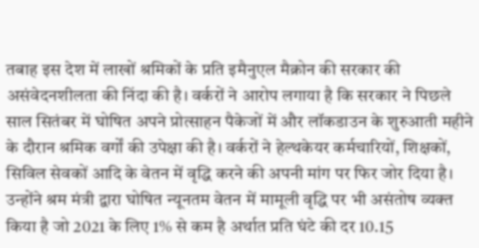तबाह इस देश में लाखों श्रमिकों के प्रति इमैनुएल मैक्रोन की सरकार की असंवेदनशीलता की निंदा की है। वर्करों ने आरोप लगाया है कि सरकार ने पिछले साल सितंबर में घोषित अपने प्रोत्साहन पैकेजों में और लॉकडाउन के शुरुआती महीने के दौरान श्रमिक वर्गों की उपेक्षा की है। वर्करों ने हेल्थकेयर कर्मचारियों, शिक्षकों, सिविल सेवकों आदि के वेतन में वृद्धि करने की अपनी मांग पर फिर जोर दिया है। उन्होंने श्रम मंत्री द्वारा घोषित न्यूनतम वेतन में मामूली वृद्धि पर भी असंतोष व्यक्त किया है जो 2021 के लिए 1% से कम है अर्थात प्रति घंटे की दर 10.15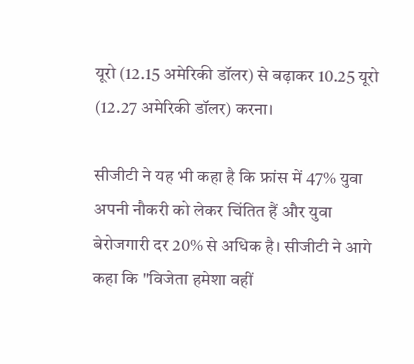यूरो (12.15 अमेरिकी डॉलर) से बढ़ाकर 10.25 यूरो (12.27 अमेरिकी डॉलर) करना।

सीजीटी ने यह भी कहा है कि फ्रांस में 47% युवा अपनी नौकरी को लेकर चिंतित हैं और युवा बेरोजगारी दर 20% से अधिक है। सीजीटी ने आगे कहा कि "विजेता हमेशा वहीं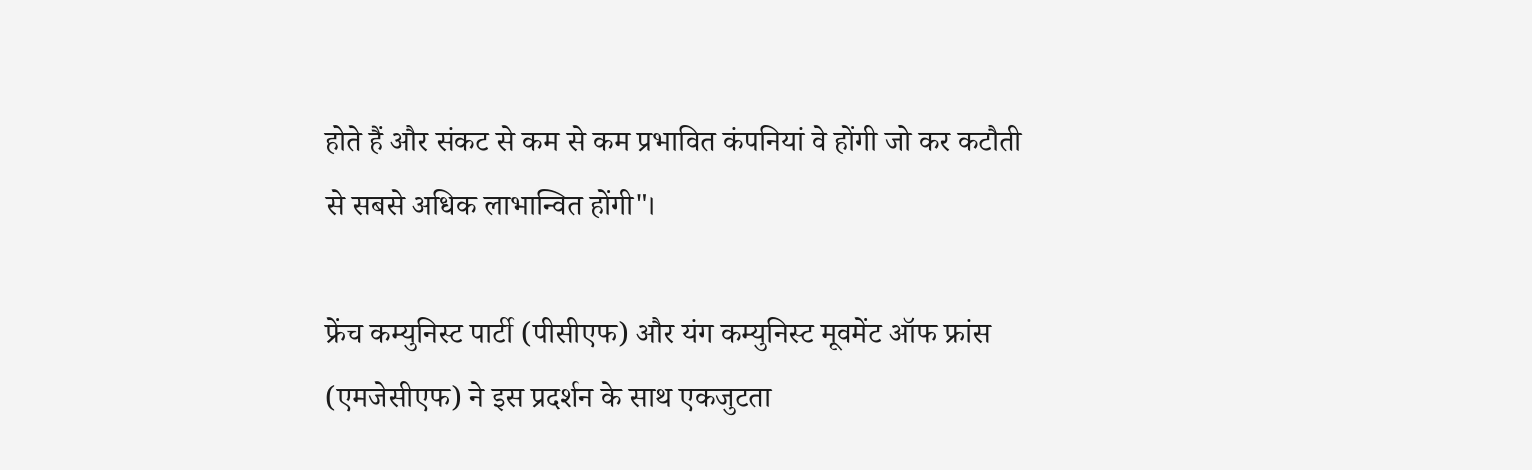होते हैं और संकट से कम से कम प्रभावित कंपनियां वे होंगी जो कर कटौती से सबसे अधिक लाभान्वित होंगी"।

फ्रेंच कम्युनिस्ट पार्टी (पीसीएफ) और यंग कम्युनिस्ट मूवमेंट ऑफ फ्रांस (एमजेसीएफ) ने इस प्रदर्शन के साथ एकजुटता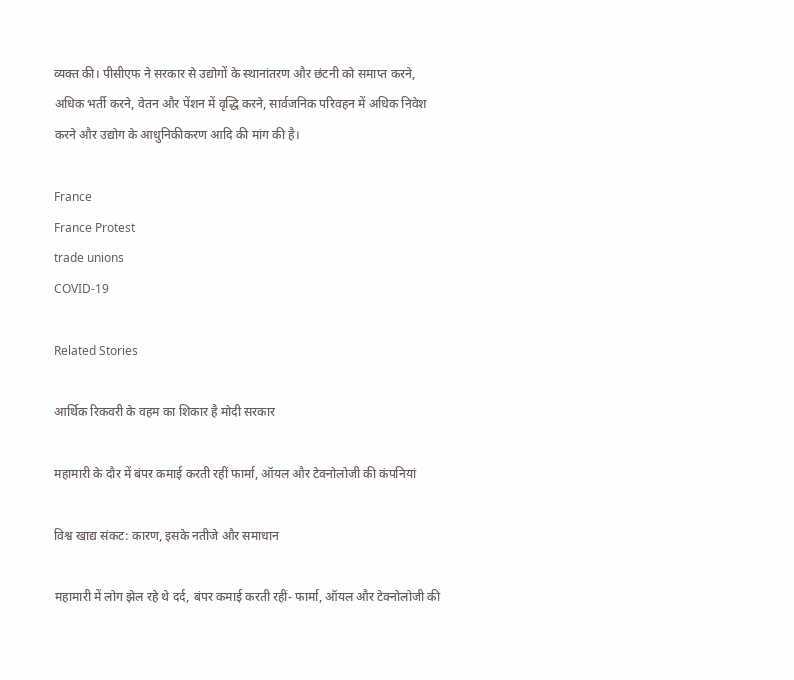व्यक्त की। पीसीएफ ने सरकार से उद्योगों के स्थानांतरण और छंटनी को समाप्त करने, अधिक भर्ती करने, वेतन और पेंशन में वृद्धि करने, सार्वजनिक परिवहन में अधिक निवेश करने और उद्योग के आधुनिकीकरण आदि की मांग की है।

France
France Protest
trade unions
COVID-19

Related Stories

आर्थिक रिकवरी के वहम का शिकार है मोदी सरकार

महामारी के दौर में बंपर कमाई करती रहीं फार्मा, ऑयल और टेक्नोलोजी की कंपनियां

विश्व खाद्य संकट: कारण, इसके नतीजे और समाधान

महामारी में लोग झेल रहे थे दर्द, बंपर कमाई करती रहीं- फार्मा, ऑयल और टेक्नोलोजी की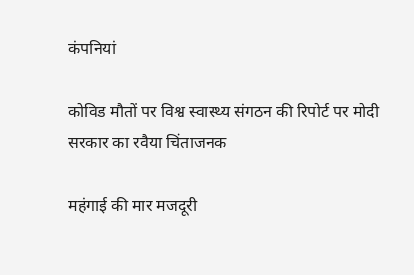कंपनियां

कोविड मौतों पर विश्व स्वास्थ्य संगठन की रिपोर्ट पर मोदी सरकार का रवैया चिंताजनक

महंगाई की मार मजदूरी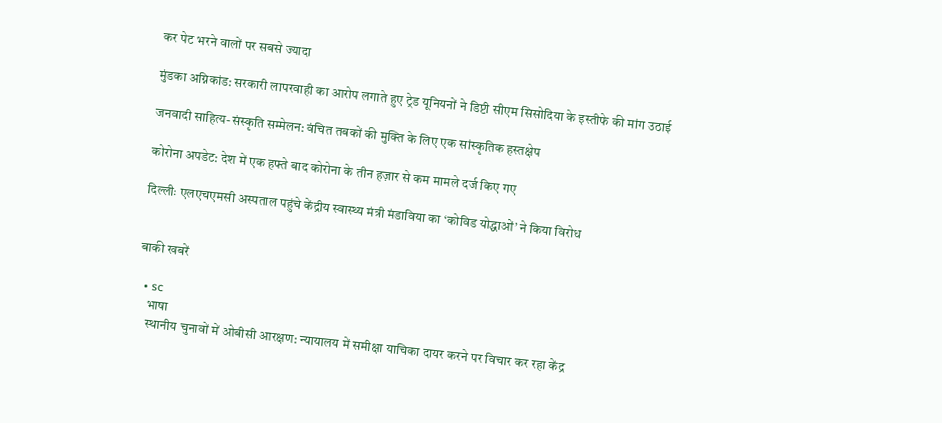कर पेट भरने वालों पर सबसे ज्यादा

मुंडका अग्निकांड: सरकारी लापरवाही का आरोप लगाते हुए ट्रेड यूनियनों ने डिप्टी सीएम सिसोदिया के इस्तीफे की मांग उठाई

जनवादी साहित्य-संस्कृति सम्मेलन: वंचित तबकों की मुक्ति के लिए एक सांस्कृतिक हस्तक्षेप

कोरोना अपडेट: देश में एक हफ्ते बाद कोरोना के तीन हज़ार से कम मामले दर्ज किए गए

दिल्लीः एलएचएमसी अस्पताल पहुंचे केंद्रीय स्वास्थ्य मंत्री मंडाविया का ‘कोविड योद्धाओं’ ने किया विरोध


बाकी खबरें

  • sc
    भाषा
    स्थानीय चुनावों में ओबीसी आरक्षण: न्यायालय में समीक्षा याचिका दायर करने पर विचार कर रहा केंद्र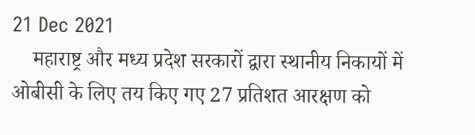21 Dec 2021
    महाराष्ट्र और मध्य प्रदेश सरकारों द्वारा स्थानीय निकायों में ओबीसी के लिए तय किए गए 27 प्रतिशत आरक्षण को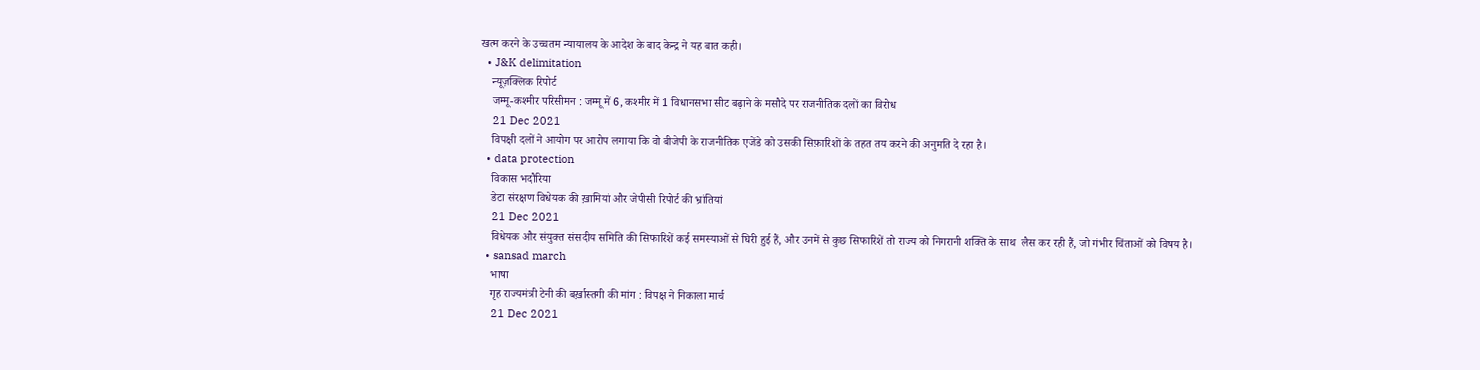खत्म करने के उच्चतम न्यायालय के आदेश के बाद केन्द्र ने यह बात कही।
  • J&K delimitation
    न्यूज़क्लिक रिपोर्ट
    जम्मू-कश्मीर परिसीमन : जम्मू में 6, कश्मीर में 1 विधानसभा सीट बढ़ाने के मसौदे पर राजनीतिक दलों का विरोध
    21 Dec 2021
    विपक्षी दलों ने आयोग पर आरोप लगाया कि वो बीजेपी के राजनीतिक एजेंडे को उसकी सिफ़ारिशों के तहत तय करने की अनुमति दे रहा है।
  • data protection
    विकास भदौरिया
    डेटा संरक्षण विधेयक की ख़ामियां और जेपीसी रिपोर्ट की भ्रांतियां
    21 Dec 2021
    विधेयक और संयुक्त संसदीय समिति की सिफारिशें कई समस्याओं से घिरी हुई हैं, और उनमें से कुछ सिफारिशें तो राज्य को निगरानी शक्ति के साथ  लैस कर रही हैं, जो गंभीर चिंताओं को विषय है।
  • sansad march
    भाषा
    गृह राज्यमंत्री टेनी की बर्ख़ास्तगी की मांग : विपक्ष ने निकाला मार्च
    21 Dec 2021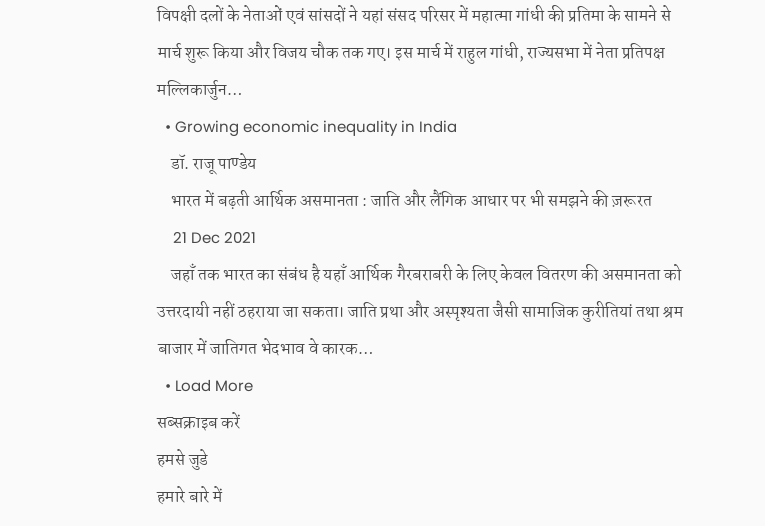विपक्षी दलों के नेताओं एवं सांसदों ने यहां संसद परिसर में महात्मा गांधी की प्रतिमा के सामने से मार्च शुरू किया और विजय चौक तक गए। इस मार्च में राहुल गांधी, राज्यसभा में नेता प्रतिपक्ष मल्लिकार्जुन…
  • Growing economic inequality in India
    डॉ. राजू पाण्डेय
    भारत में बढ़ती आर्थिक असमानता : जाति और लैंगिक आधार पर भी समझने की ज़रूरत
    21 Dec 2021
    जहाँ तक भारत का संबंध है यहाँ आर्थिक गैरबराबरी के लिए केवल वितरण की असमानता को उत्तरदायी नहीं ठहराया जा सकता। जाति प्रथा और अस्पृश्यता जैसी सामाजिक कुरीतियां तथा श्रम बाजार में जातिगत भेदभाव वे कारक…
  • Load More
सब्सक्राइब करें
हमसे जुडे
हमारे बारे में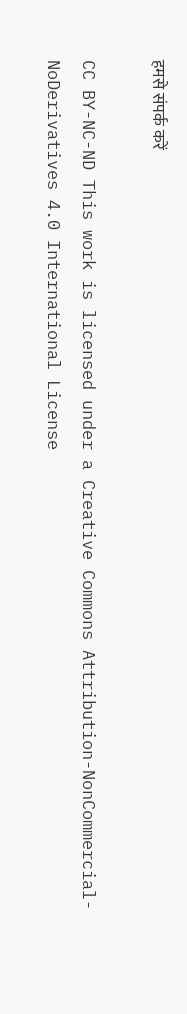हमसे संपर्क करें

CC BY-NC-ND This work is licensed under a Creative Commons Attribution-NonCommercial-NoDerivatives 4.0 International License